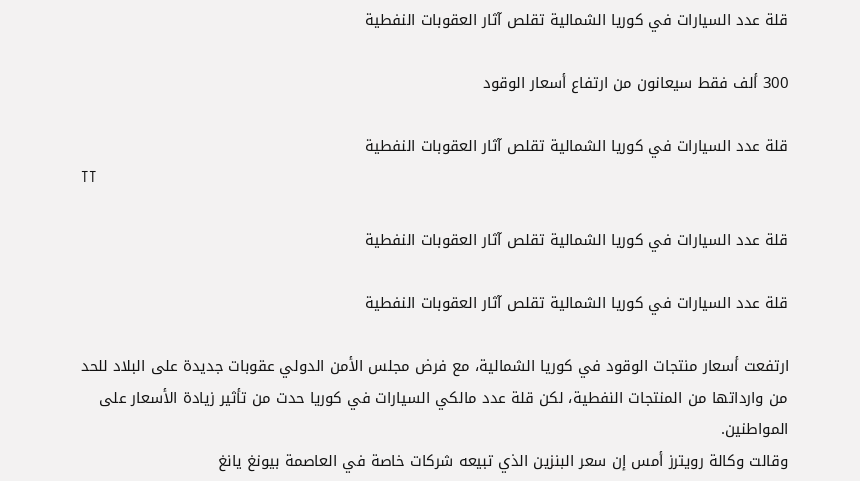قلة عدد السيارات في كوريا الشمالية تقلص آثار العقوبات النفطية

300 ألف فقط سيعانون من ارتفاع أسعار الوقود

قلة عدد السيارات في كوريا الشمالية تقلص آثار العقوبات النفطية
TT

قلة عدد السيارات في كوريا الشمالية تقلص آثار العقوبات النفطية

قلة عدد السيارات في كوريا الشمالية تقلص آثار العقوبات النفطية

ارتفعت أسعار منتجات الوقود في كوريا الشمالية، مع فرض مجلس الأمن الدولي عقوبات جديدة على البلاد للحد من وارداتها من المنتجات النفطية، لكن قلة عدد مالكي السيارات في كوريا حدت من تأثير زيادة الأسعار على المواطنين.
وقالت وكالة رويترز أمس إن سعر البنزين الذي تبيعه شركات خاصة في العاصمة بيونغ يانغ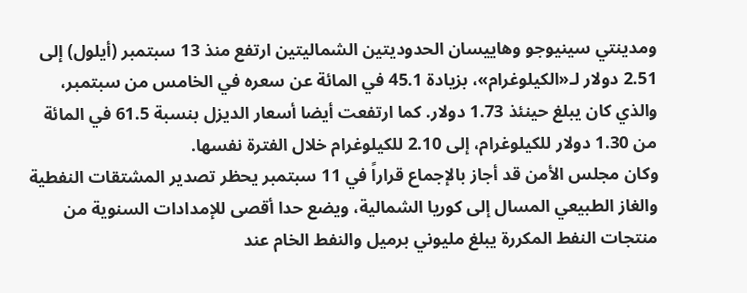ومدينتي سينيوجو وهاييسان الحدوديتين الشماليتين ارتفع منذ 13 سبتمبر (أيلول) إلى 2.51 دولار لـ«الكيلوغرام»، بزيادة 45.1 في المائة عن سعره في الخامس من سبتمبر، والذي كان يبلغ حينئذ 1.73 دولار. كما ارتفعت أيضا أسعار الديزل بنسبة 61.5 في المائة من 1.30 دولار للكيلوغرام، إلى 2.10 للكيلوغرام خلال الفترة نفسها.
وكان مجلس الأمن قد أجاز بالإجماع قراراً في 11 سبتمبر يحظر تصدير المشتقات النفطية والغاز الطبيعي المسال إلى كوريا الشمالية، ويضع حدا أقصى للإمدادات السنوية من منتجات النفط المكررة يبلغ مليوني برميل والنفط الخام عند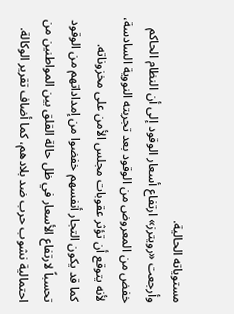مستوياته الحالية.
وأرجعت «رويترز» ارتفاع أسعار الوقود إلى أن النظام الحاكم خفض من المعروض من الوقود بعد تجربته النووية السادسة، لأنه يتوقع أن تؤثر عقوبات مجلس الأمن على مخزوناته.
كما قد يكون التجار أنفسهم خفضوا من إمداداتهم من الوقود تحسباً لارتفاع الأسعار في ظل حالة القلق بين المواطنين من احتمالية نشوب حرب ضد بلادهم، كما أضاف تقرير الوكالة.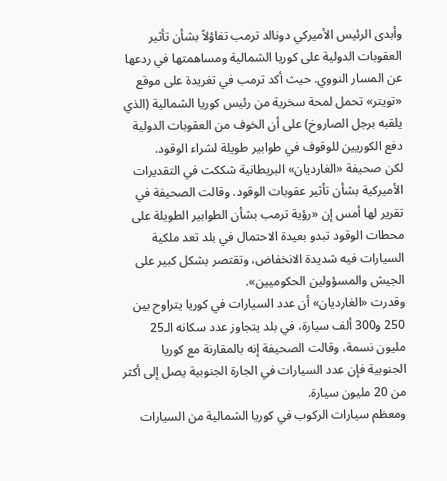وأبدى الرئيس الأميركي دونالد ترمب تفاؤلاً بشأن تأثير العقوبات الدولية على كوريا الشمالية ومساهمتها في ردعها عن المسار النووي. حيث أكد ترمب في تغريدة على موقع «تويتر» تحمل لمحة سخرية من رئيس كوريا الشمالية (الذي يلقبه برجل الصاروخ) على أن الخوف من العقوبات الدولية دفع الكوريين للوقوف في طوابير طويلة لشراء الوقود.
لكن صحيفة «الغارديان» البريطانية شككت في التقديرات الأميركية بشأن تأثير عقوبات الوقود. وقالت الصحيفة في تقرير لها أمس إن «رؤية ترمب بشأن الطوابير الطويلة على محطات الوقود تبدو بعيدة الاحتمال في بلد تعد ملكية السيارات فيه شديدة الانخفاض، وتقتصر بشكل كبير على الجيش والمسؤولين الحكوميين».
وقدرت «الغارديان» أن عدد السيارات في كوريا يتراوح بين 250 و300 ألف سيارة، في بلد يتجاوز عدد سكانه الـ25 مليون نسمة، وقالت الصحيفة إنه بالمقارنة مع كوريا الجنوبية فإن عدد السيارات في الجارة الجنوبية يصل إلى أكثر من 20 مليون سيارة.
ومعظم سيارات الركوب في كوريا الشمالية من السيارات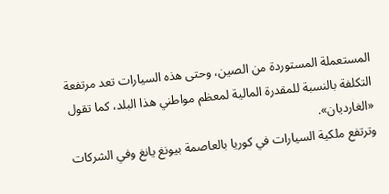المستعملة المستوردة من الصين، وحتى هذه السيارات تعد مرتفعة التكلفة بالنسبة للمقدرة المالية لمعظم مواطني هذا البلد، كما تقول «الغارديان».
وترتفع ملكية السيارات في كوريا بالعاصمة بيونغ يانغ وفي الشركات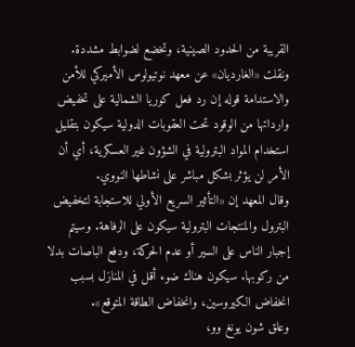القريبة من الحدود الصينية، وتخضع لضوابط مشددة.
ونقلت «الغارديان» عن معهد نوتيولوس الأميركي للأمن والاستدامة قوله إن رد فعل كوريا الشمالية على تخفيض وارداتها من الوقود تحت العقوبات الدولية سيكون بتقليل استخدام المواد البترولية في الشؤون غير العسكرية، أي أن الأمر لن يؤثر بشكل مباشر على نشاطها النووي.
وقال المعهد إن «التأثير السريع الأولي للاستجابة لتخفيض البترول والمنتجات البترولية سيكون على الرفاهة. وسيتم إجبار الناس على السير أو عدم الحركة، ودفع الباصات بدلا من ركوبها. سيكون هناك ضوء أقل في المنازل بسبب انخفاض الكيروسين، وانخفاض الطاقة المتوقع».
وعلق شون يونغ وو،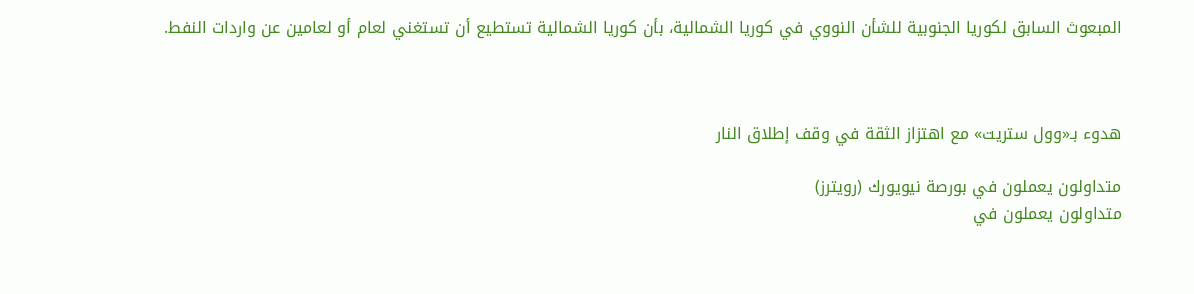المبعوث السابق لكوريا الجنوبية للشأن النووي في كوريا الشمالية، بأن كوريا الشمالية تستطيع أن تستغني لعام أو لعامين عن واردات النفط.



هدوء بـ«وول ستريت» مع اهتزاز الثقة في وقف إطلاق النار

متداولون يعملون في بورصة نيويورك (رويترز)
متداولون يعملون في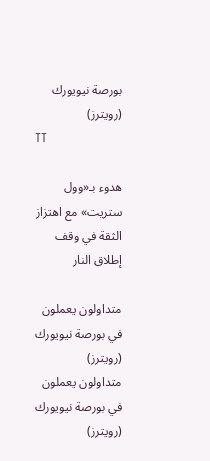بورصة نيويورك (رويترز)
TT

هدوء بـ«وول ستريت» مع اهتزاز الثقة في وقف إطلاق النار

متداولون يعملون في بورصة نيويورك (رويترز)
متداولون يعملون في بورصة نيويورك (رويترز)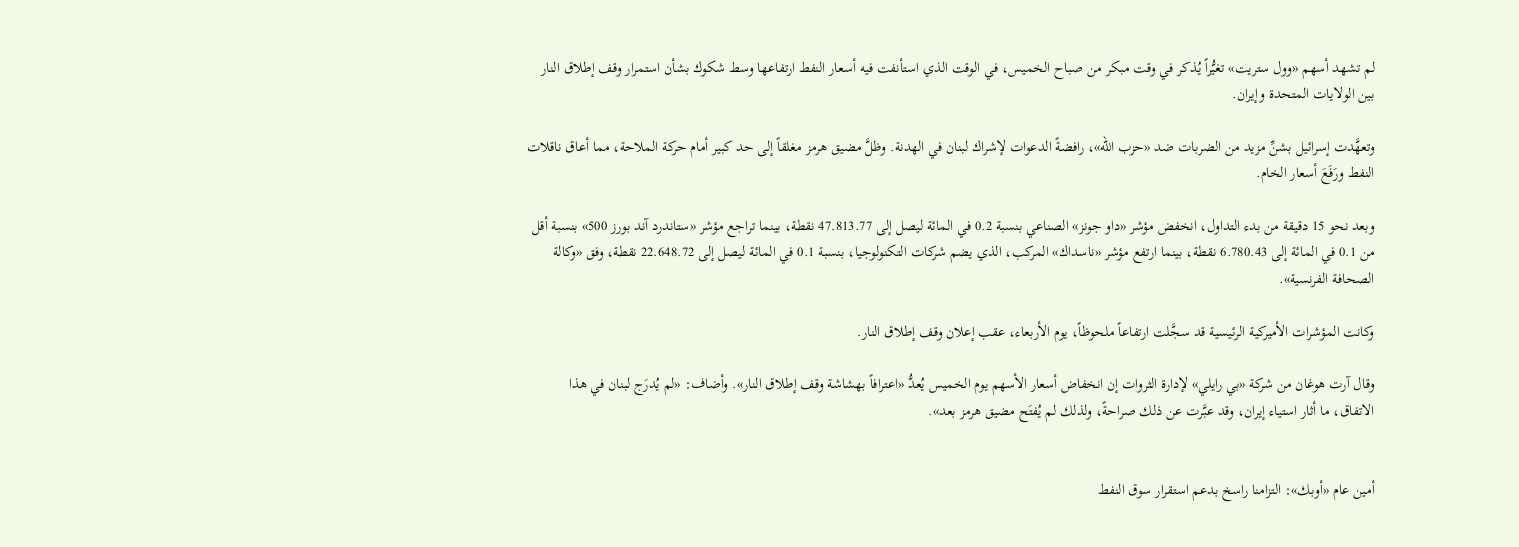لم تشهد أسهم «وول ستريت» تغيُّراً يُذكر في وقت مبكر من صباح الخميس، في الوقت الذي استأنفت فيه أسعار النفط ارتفاعها وسط شكوك بشأن استمرار وقف إطلاق النار بين الولايات المتحدة وإيران.

وتعهَّدت إسرائيل بشنِّ مزيد من الضربات ضد «حزب الله»، رافضةً الدعوات لإشراك لبنان في الهدنة. وظلَّ مضيق هرمز مغلقاً إلى حد كبير أمام حركة الملاحة، مما أعاق ناقلات النفط ورَفَعَ أسعار الخام.

وبعد نحو 15 دقيقة من بدء التداول، انخفض مؤشر «داو جونز» الصناعي بنسبة 0.2 في المائة ليصل إلى 47.813.77 نقطة، بينما تراجع مؤشر «ستاندرد آند بورز 500» بنسبة أقل من 0.1 في المائة إلى 6.780.43 نقطة، بينما ارتفع مؤشر «ناسداك» المركب، الذي يضم شركات التكنولوجيا، بنسبة 0.1 في المائة ليصل إلى 22.648.72 نقطة، وفق «وكالة الصحافة الفرنسية».

وكانت المؤشرات الأميركية الرئيسية قد سجَّلت ارتفاعاً ملحوظاً، يوم الأربعاء، عقب إعلان وقف إطلاق النار.

وقال آرت هوغان من شركة «بي رايلي» لإدارة الثروات إن انخفاض أسعار الأسهم يوم الخميس يُعدُّ «اعترافاً بهشاشة وقف إطلاق النار». وأضاف: «لم يُدرَج لبنان في هذا الاتفاق، ما أثار استياء إيران، وقد عبَّرت عن ذلك صراحةً، ولذلك لم يُفتَح مضيق هرمز بعد».


أمين عام «أوبك»: التزامنا راسخ بدعم استقرار سوق النفط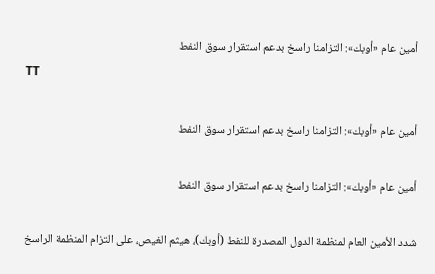أمين عام «أوبك»: التزامنا راسخ بدعم استقرار سوق النفط
TT

أمين عام «أوبك»: التزامنا راسخ بدعم استقرار سوق النفط

أمين عام «أوبك»: التزامنا راسخ بدعم استقرار سوق النفط

شدد الأمين العام لمنظمة الدول المصدرة للنفط (أوبك)، هيثم الغيص، على التزام المنظمة الراسخ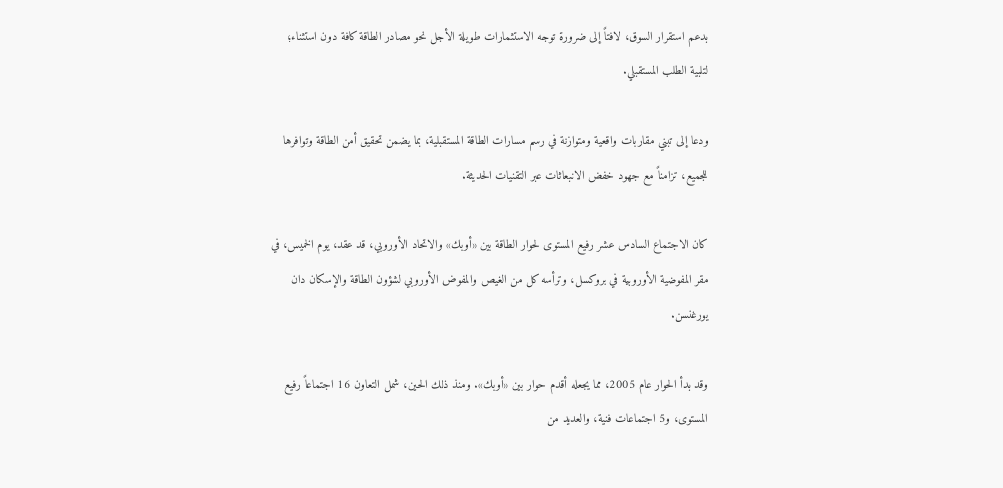بدعم استقرار السوق، لافتاً إلى ضرورة توجه الاستثمارات طويلة الأجل نحو مصادر الطاقة كافة دون استثناء؛ لتلبية الطلب المستقبلي.

ودعا إلى تبني مقاربات واقعية ومتوازنة في رسم مسارات الطاقة المستقبلية، بما يضمن تحقيق أمن الطاقة وتوافرها للجميع، تزامناً مع جهود خفض الانبعاثات عبر التقنيات الحديثة.

كان الاجتماع السادس عشر رفيع المستوى لحوار الطاقة بين «أوبك» والاتحاد الأوروبي، قد عقد، يوم الخميس، في مقر المفوضية الأوروبية في بروكسل، وترأسه كل من الغيص والمفوض الأوروبي لشؤون الطاقة والإسكان دان يورغنسن.

وقد بدأ الحوار عام 2005، مما يجعله أقدم حوار بين «أوبك». ومنذ ذلك الحين، شمل التعاون 16 اجتماعاً رفيع المستوى، و5 اجتماعات فنية، والعديد من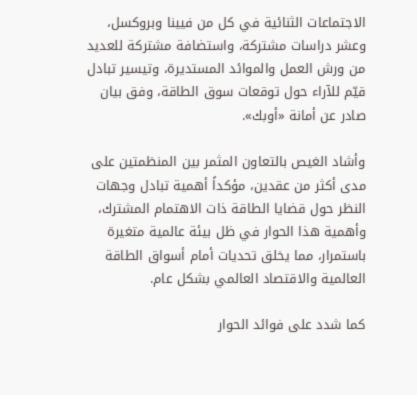الاجتماعات الثنائية في كل من فيينا وبروكسل، وعشر دراسات مشتركة، واستضافة مشتركة للعديد من ورش العمل والموائد المستديرة، وتيسير تبادل قيّم للآراء حول توقعات سوق الطاقة، وفق بيان صادر عن أمانة «أوبك».

وأشاد الغيص بالتعاون المثمر بين المنظمتين على مدى أكثر من عقدين، مؤكداً أهمية تبادل وجهات النظر حول قضايا الطاقة ذات الاهتمام المشترك، وأهمية هذا الحوار في ظل بيئة عالمية متغيرة باستمرار، مما يخلق تحديات أمام أسواق الطاقة العالمية والاقتصاد العالمي بشكل عام.

كما شدد على فوائد الحوار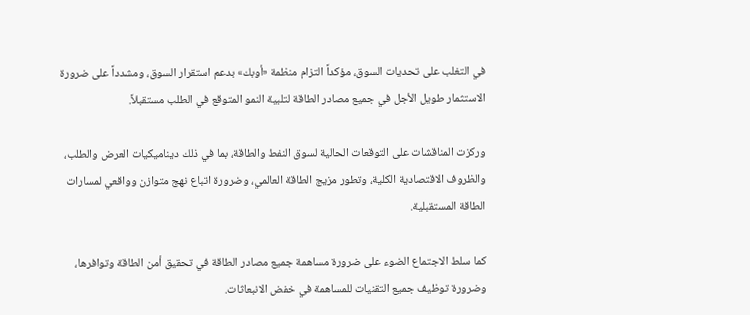في التغلب على تحديات السوق، مؤكداً التزام منظمة «أوبك» بدعم استقرار السوق، ومشدداً على ضرورة الاستثمار طويل الأجل في جميع مصادر الطاقة لتلبية النمو المتوقع في الطلب مستقبلاً.

وركزت المناقشات على التوقعات الحالية لسوق النفط والطاقة، بما في ذلك ديناميكيات العرض والطلب، والظروف الاقتصادية الكلية، وتطور مزيج الطاقة العالمي، وضرورة اتباع نهج متوازن وواقعي لمسارات الطاقة المستقبلية.

كما سلط الاجتماع الضوء على ضرورة مساهمة جميع مصادر الطاقة في تحقيق أمن الطاقة وتوافرها، وضرورة توظيف جميع التقنيات للمساهمة في خفض الانبعاثات.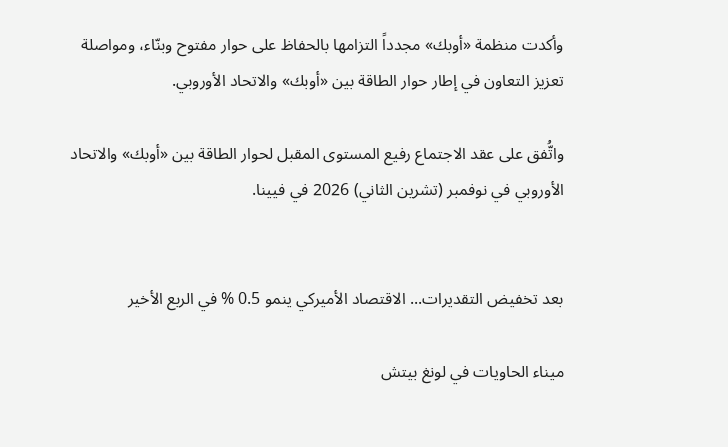وأكدت منظمة «أوبك» مجدداً التزامها بالحفاظ على حوار مفتوح وبنّاء، ومواصلة تعزيز التعاون في إطار حوار الطاقة بين «أوبك» والاتحاد الأوروبي.

واتُّفق على عقد الاجتماع رفيع المستوى المقبل لحوار الطاقة بين «أوبك» والاتحاد الأوروبي في نوفمبر (تشرين الثاني) 2026 في فيينا.


بعد تخفيض التقديرات... الاقتصاد الأميركي ينمو 0.5 % في الربع الأخير

ميناء الحاويات في لونغ بيتش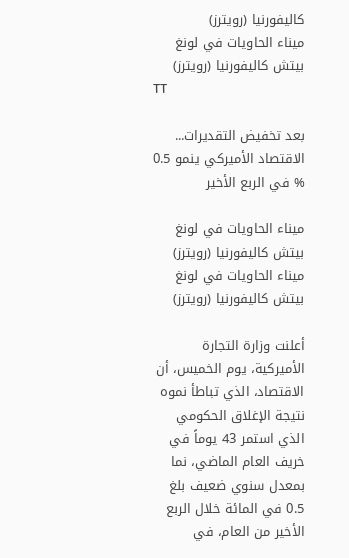كاليفورنيا (رويترز)
ميناء الحاويات في لونغ بيتش كاليفورنيا (رويترز)
TT

بعد تخفيض التقديرات... الاقتصاد الأميركي ينمو 0.5 % في الربع الأخير

ميناء الحاويات في لونغ بيتش كاليفورنيا (رويترز)
ميناء الحاويات في لونغ بيتش كاليفورنيا (رويترز)

أعلنت وزارة التجارة الأميركية، يوم الخميس، أن الاقتصاد، الذي تباطأ نموه نتيجة الإغلاق الحكومي الذي استمر 43 يوماً في خريف العام الماضي، نما بمعدل سنوي ضعيف بلغ 0.5 في المائة خلال الربع الأخير من العام، في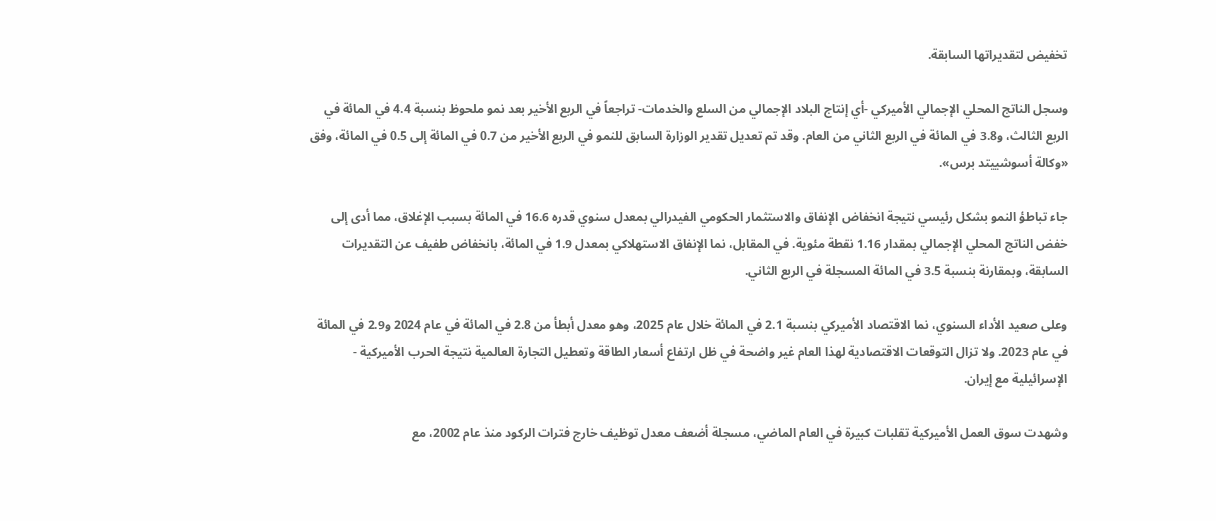تخفيض لتقديراتها السابقة.

وسجل الناتج المحلي الإجمالي الأميركي -أي إنتاج البلاد الإجمالي من السلع والخدمات- تراجعاً في الربع الأخير بعد نمو ملحوظ بنسبة 4.4 في المائة في الربع الثالث، و3.8 في المائة في الربع الثاني من العام. وقد تم تعديل تقدير الوزارة السابق للنمو في الربع الأخير من 0.7 في المائة إلى 0.5 في المائة، وفق «وكالة أسوشييتد برس».

جاء تباطؤ النمو بشكل رئيسي نتيجة انخفاض الإنفاق والاستثمار الحكومي الفيدرالي بمعدل سنوي قدره 16.6 في المائة بسبب الإغلاق، مما أدى إلى خفض الناتج المحلي الإجمالي بمقدار 1.16 نقطة مئوية. في المقابل، نما الإنفاق الاستهلاكي بمعدل 1.9 في المائة، بانخفاض طفيف عن التقديرات السابقة، وبمقارنة بنسبة 3.5 في المائة المسجلة في الربع الثاني.

وعلى صعيد الأداء السنوي، نما الاقتصاد الأميركي بنسبة 2.1 في المائة خلال عام 2025، وهو معدل أبطأ من 2.8 في المائة في عام 2024 و2.9 في المائة في عام 2023. ولا تزال التوقعات الاقتصادية لهذا العام غير واضحة في ظل ارتفاع أسعار الطاقة وتعطيل التجارة العالمية نتيجة الحرب الأميركية - الإسرائيلية مع إيران.

وشهدت سوق العمل الأميركية تقلبات كبيرة في العام الماضي، مسجلة أضعف معدل توظيف خارج فترات الركود منذ عام 2002، مع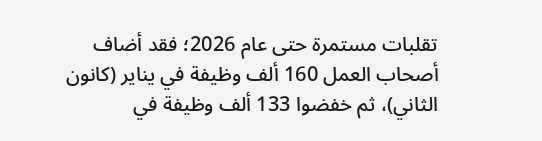تقلبات مستمرة حتى عام 2026؛ فقد أضاف أصحاب العمل 160 ألف وظيفة في يناير (كانون الثاني)، ثم خفضوا 133 ألف وظيفة في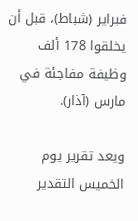فبراير (شباط)، قبل أن يخلقوا 178 ألف وظيفة مفاجئة في مارس (آذار).

ويعد تقرير يوم الخميس التقدير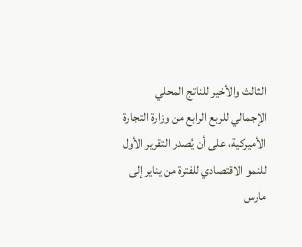الثالث والأخير للناتج المحلي الإجمالي للربع الرابع من وزارة التجارة الأميركية، على أن يُصدر التقرير الأول للنمو الاقتصادي للفترة من يناير إلى مارس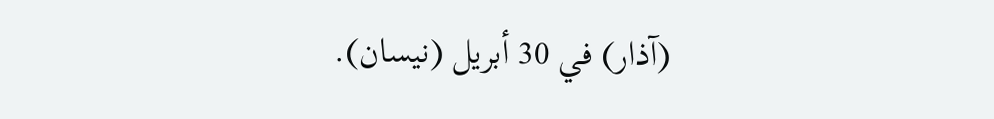(آذار) في 30 أبريل (نيسان).